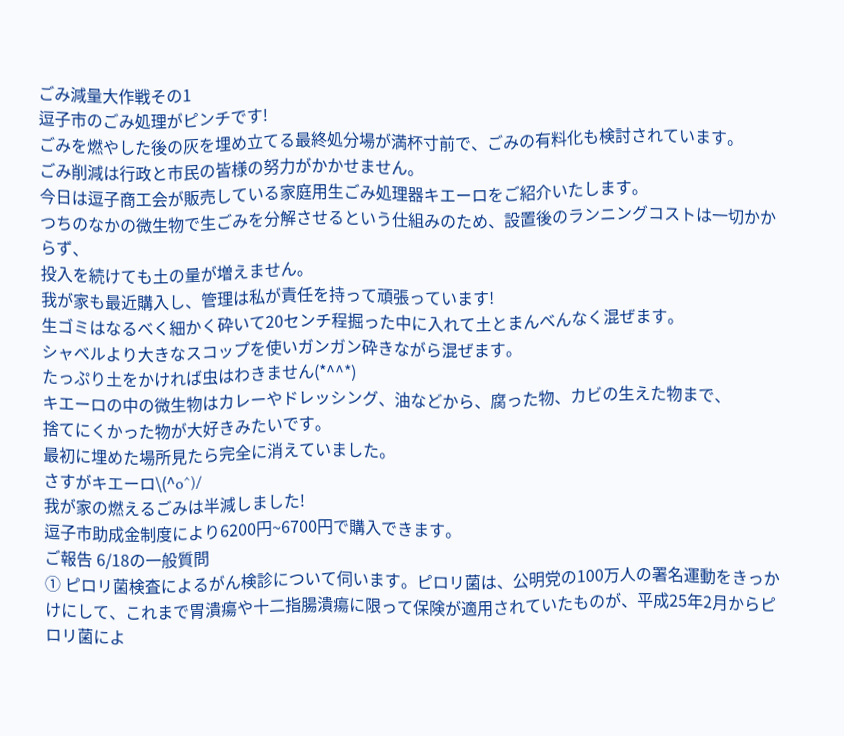ごみ減量大作戦その1
逗子市のごみ処理がピンチです!
ごみを燃やした後の灰を埋め立てる最終処分場が満杯寸前で、ごみの有料化も検討されています。
ごみ削減は行政と市民の皆様の努力がかかせません。
今日は逗子商工会が販売している家庭用生ごみ処理器キエーロをご紹介いたします。
つちのなかの微生物で生ごみを分解させるという仕組みのため、設置後のランニングコストは一切かからず、
投入を続けても土の量が増えません。
我が家も最近購入し、管理は私が責任を持って頑張っています!
生ゴミはなるべく細かく砕いて20センチ程掘った中に入れて土とまんべんなく混ぜます。
シャベルより大きなスコップを使いガンガン砕きながら混ぜます。
たっぷり土をかければ虫はわきません(*^^*)
キエーロの中の微生物はカレーやドレッシング、油などから、腐った物、カビの生えた物まで、
捨てにくかった物が大好きみたいです。
最初に埋めた場所見たら完全に消えていました。
さすがキエーロ\(^o^)/
我が家の燃えるごみは半減しました!
逗子市助成金制度により6200円~6700円で購入できます。
ご報告 6/18の一般質問
① ピロリ菌検査によるがん検診について伺います。ピロリ菌は、公明党の100万人の署名運動をきっかけにして、これまで胃潰瘍や十二指腸潰瘍に限って保険が適用されていたものが、平成25年2月からピロリ菌によ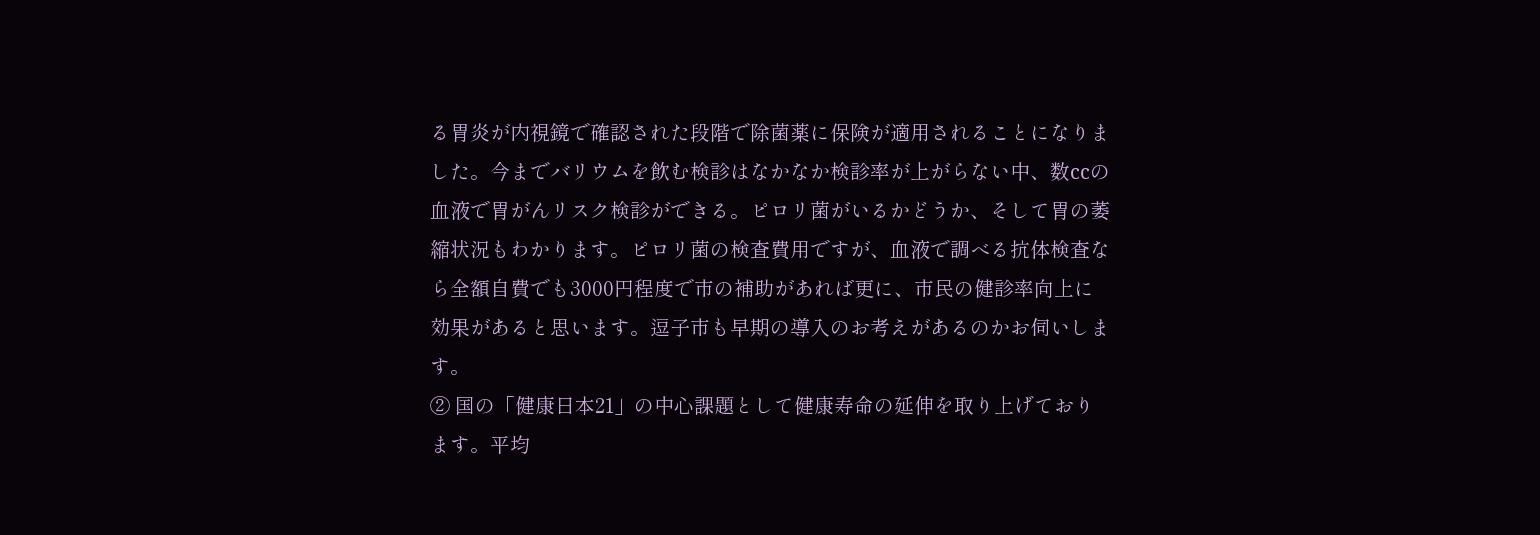る胃炎が内視鏡で確認された段階で除菌薬に保険が適用されることになりました。今までバリウムを飲む検診はなかなか検診率が上がらない中、数ccの血液で胃がんリスク検診ができる。ピロリ菌がいるかどうか、そして胃の萎縮状況もわかります。ピロリ菌の検査費用ですが、血液で調べる抗体検査なら全額自費でも3000円程度で市の補助があれば更に、市民の健診率向上に効果があると思います。逗子市も早期の導入のお考えがあるのかお伺いします。
② 国の「健康日本21」の中心課題として健康寿命の延伸を取り上げております。平均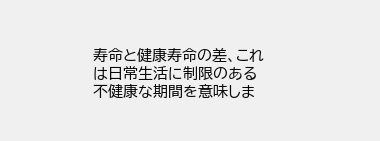寿命と健康寿命の差、これは日常生活に制限のある不健康な期間を意味しま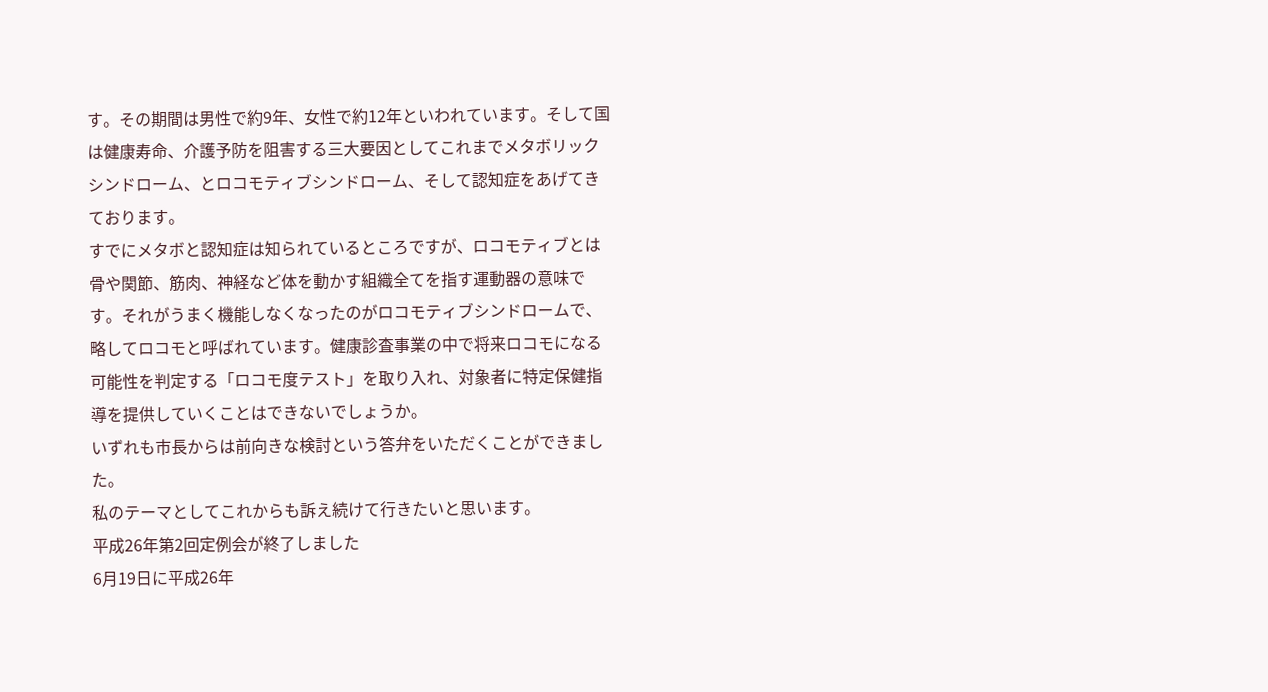す。その期間は男性で約9年、女性で約12年といわれています。そして国は健康寿命、介護予防を阻害する三大要因としてこれまでメタボリックシンドローム、とロコモティブシンドローム、そして認知症をあげてきております。
すでにメタボと認知症は知られているところですが、ロコモティブとは骨や関節、筋肉、神経など体を動かす組織全てを指す運動器の意味です。それがうまく機能しなくなったのがロコモティブシンドロームで、略してロコモと呼ばれています。健康診査事業の中で将来ロコモになる可能性を判定する「ロコモ度テスト」を取り入れ、対象者に特定保健指導を提供していくことはできないでしょうか。
いずれも市長からは前向きな検討という答弁をいただくことができました。
私のテーマとしてこれからも訴え続けて行きたいと思います。
平成26年第2回定例会が終了しました
6月19日に平成26年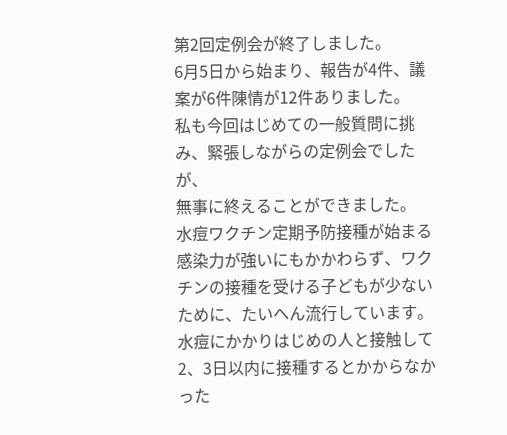第2回定例会が終了しました。
6月5日から始まり、報告が4件、議案が6件陳情が12件ありました。
私も今回はじめての一般質問に挑み、緊張しながらの定例会でしたが、
無事に終えることができました。
水痘ワクチン定期予防接種が始まる
感染力が強いにもかかわらず、ワクチンの接種を受ける子どもが少ないために、たいへん流行しています。水痘にかかりはじめの人と接触して2、3日以内に接種するとかからなかった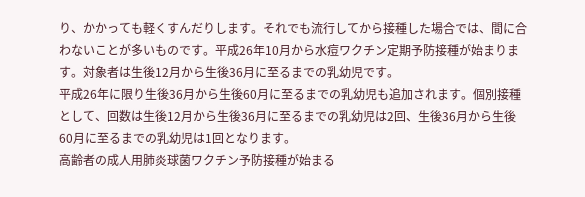り、かかっても軽くすんだりします。それでも流行してから接種した場合では、間に合わないことが多いものです。平成26年10月から水痘ワクチン定期予防接種が始まります。対象者は生後12月から生後36月に至るまでの乳幼児です。
平成26年に限り生後36月から生後60月に至るまでの乳幼児も追加されます。個別接種として、回数は生後12月から生後36月に至るまでの乳幼児は2回、生後36月から生後60月に至るまでの乳幼児は1回となります。
高齢者の成人用肺炎球菌ワクチン予防接種が始まる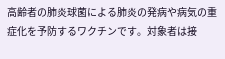高齢者の肺炎球菌による肺炎の発病や病気の重症化を予防するワクチンです。対象者は接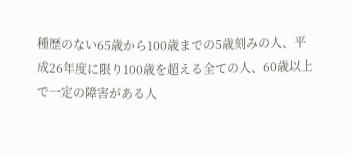種歴のない65歳から100歳までの5歳刻みの人、平成26年度に限り100歳を超える全ての人、60歳以上で一定の障害がある人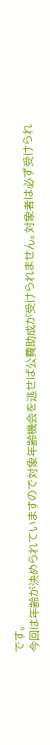です。
今回は年齢が決められていますので対象年齢機会を逃せば公費助成が受けられません。対象者は必ず受けられ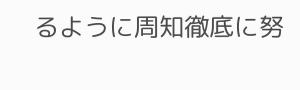るように周知徹底に努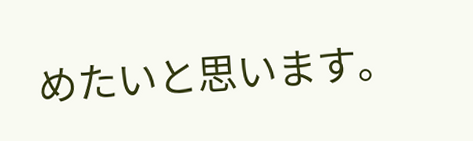めたいと思います。